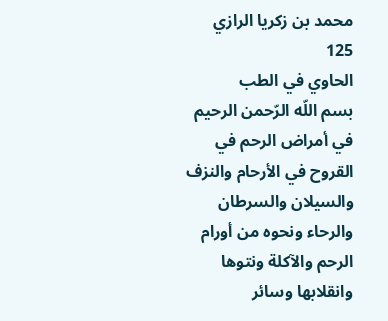محمد بن زكريا الرازي
125
الحاوي في الطب
بسم اللّه الرّحمن الرحيم في أمراض الرحم في القروح في الأرحام والنزف والسيلان والسرطان والرحاء ونحوه من أورام الرحم والآكلة ونتوها وانقلابها وسائر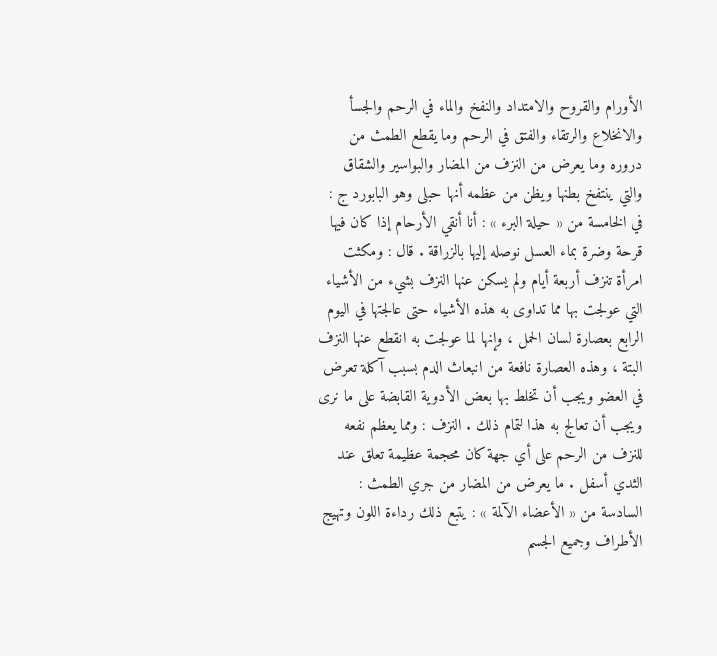الأورام والقروح والامتداد والنفخ والماء في الرحم والجسأ والانخلاع والرتقاء والفتق في الرحم وما يقطع الطمث من دروره وما يعرض من النزف من المضار والبواسير والشقاق والتي ينتفخ بطنها ويظن من عظمه أنها حبلى وهو البابورد ج : في الخامسة من « حيلة البرء » : أنا أنقي الأرحام إذا كان فيها قرحة وضرة بماء العسل نوصله إليها بالزراقة . قال : ومكثت امرأة تنزف أربعة أيام ولم يسكن عنها النزف بشيء من الأشياء التي عولجت بها مما تداوى به هذه الأشياء حتى عالجتها في اليوم الرابع بعصارة لسان الحمل ، وإنها لما عولجت به انقطع عنها النزف البتة ، وهذه العصارة نافعة من انبعاث الدم بسبب آكلة تعرض في العضو ويجب أن تخلط بها بعض الأدوية القابضة على ما نرى ويجب أن تعالج به هذا لتمام ذلك . النزف : ومما يعظم نفعه للنزف من الرحم على أي جهة كان محجمة عظيمة تعلق عند الثدي أسفل . ما يعرض من المضار من جري الطمث : السادسة من « الأعضاء الآلمة » : يتبع ذلك رداءة اللون وتهيج الأطراف وجميع الجسم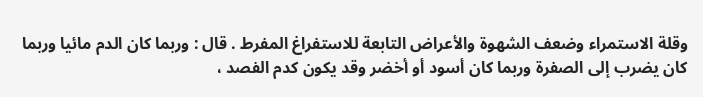وقلة الاستمراء وضعف الشهوة والأعراض التابعة للاستفراغ المفرط . قال : وربما كان الدم مائيا وربما كان يضرب إلى الصفرة وربما كان أسود أو أخضر وقد يكون كدم الفصد ،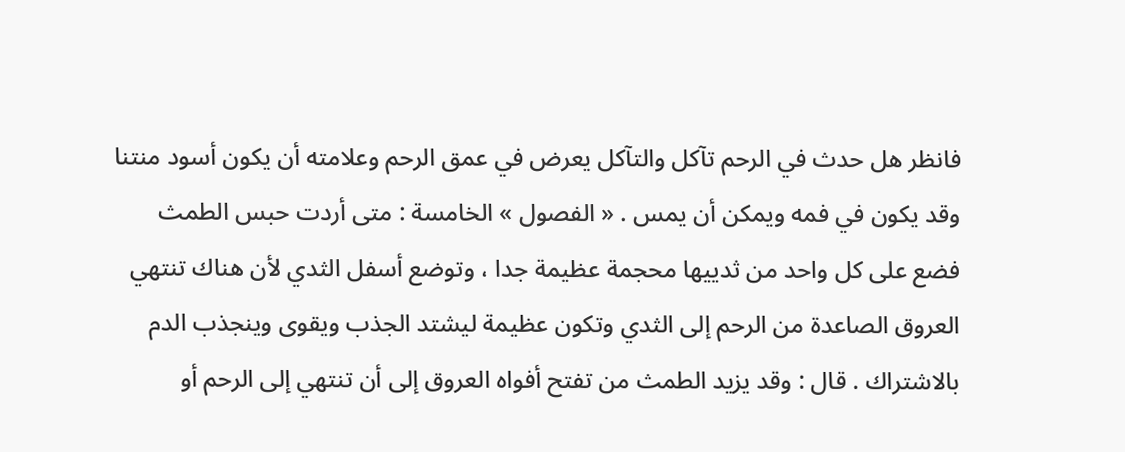فانظر هل حدث في الرحم تآكل والتآكل يعرض في عمق الرحم وعلامته أن يكون أسود منتنا وقد يكون في فمه ويمكن أن يمس . « الفصول » الخامسة : متى أردت حبس الطمث فضع على كل واحد من ثدييها محجمة عظيمة جدا ، وتوضع أسفل الثدي لأن هناك تنتهي العروق الصاعدة من الرحم إلى الثدي وتكون عظيمة ليشتد الجذب ويقوى وينجذب الدم بالاشتراك . قال : وقد يزيد الطمث من تفتح أفواه العروق إلى أن تنتهي إلى الرحم أو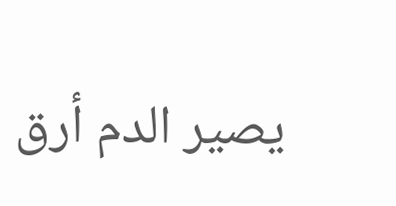يصير الدم أرق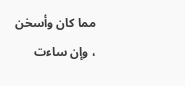مما كان وأسخن ، وإن ساءت